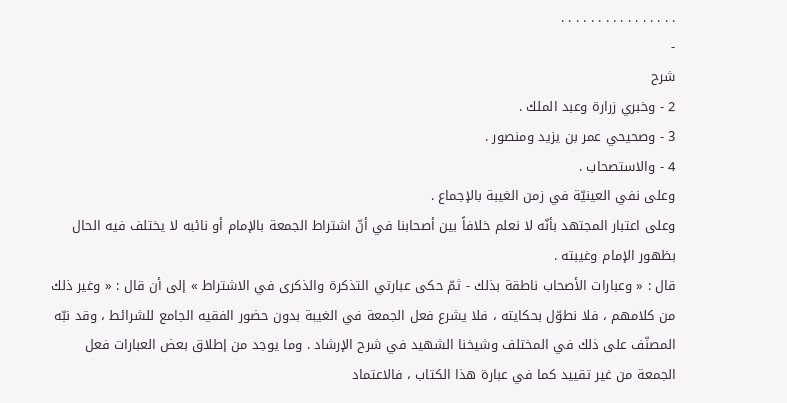. . . . . . . . . . . . . . . .
-
شرح
2 - وخبري زرارة وعبد الملك .
3 - وصحيحي عمر بن يزيد ومنصور .
4 - والاستصحاب .
وعلى نفي العينيّة في زمن الغيبة بالإجماع .
وعلى اعتبار المجتهد بأنّه لا نعلم خلافاً بين أصحابنا في أنّ اشتراط الجمعة بالإمام أو نائبه لا يختلف فيه الحال بظهور الإمام وغيبته .
قال : « وعبارات الأصحاب ناطقة بذلك - ثمّ حكى عبارتي التذكرة والذكرى في الاشتراط » إلى أن قال : « وغير ذلك من كلامهم ، فلا نطوّل بحكايته ، فلا يشرع فعل الجمعة في الغيبة بدون حضور الفقيه الجامع للشرائط ، وقد نبّه المصنّف على ذلك في المختلف وشيخنا الشهيد في شرح الإرشاد . وما يوجد من إطلاق بعض العبارات فعل الجمعة من غير تقييد كما في عبارة هذا الكتاب ، فالاعتماد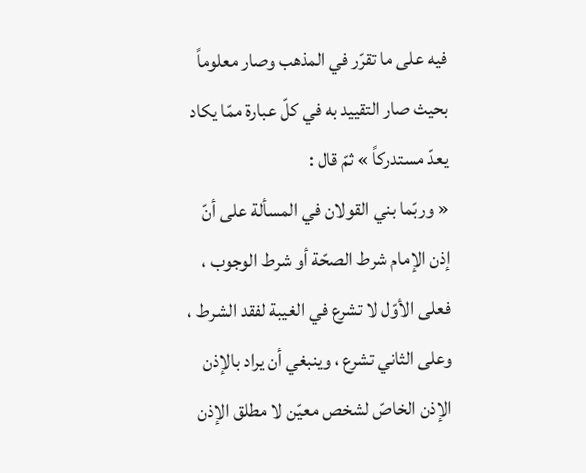فيه على ما تقرّر في المذهب وصار معلوماً بحيث صار التقييد به في كلّ عبارة ممّا يكاد يعدّ مستدركاً » ثمّ قال :
« وربّما بني القولان في المسألة على أنّ إذن الإمام شرط الصحّة أو شرط الوجوب ، فعلى الأوّل لا تشرع في الغيبة لفقد الشرط ، وعلى الثاني تشرع ، وينبغي أن يراد بالإذن الإذن الخاصّ لشخص معيّن لا مطلق الإذن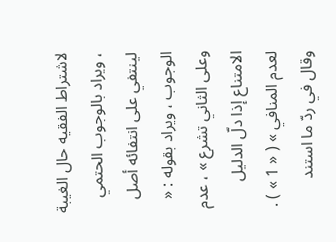لاشتراط الفقيه حال الغيبة ، ويراد بالوجوب الحتمي لينتفي على انتفائه أصل الوجوب ، ويراد بقوله : « وعلى الثاني تشرع » ، عدم الامتناع إذا دلّ الدليل لعدم المنافي » ( « 1 » ) .
وقال في ردّ ما استند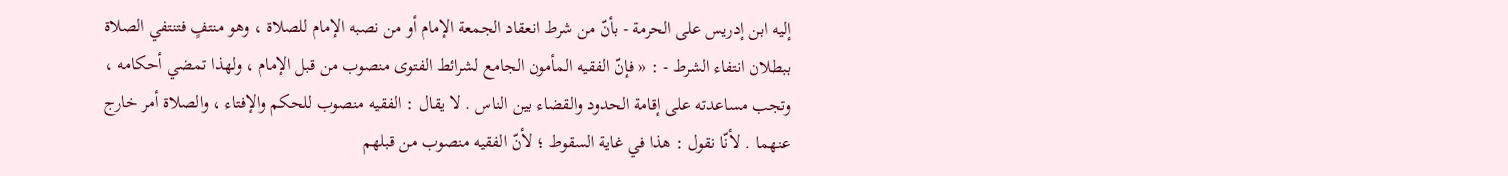إليه ابن إدريس على الحرمة - بأنّ من شرط انعقاد الجمعة الإمام أو من نصبه الإمام للصلاة ، وهو منتفٍ فتنتفي الصلاة ببطلان انتفاء الشرط - : « فإنّ الفقيه المأمون الجامع لشرائط الفتوى منصوب من قبل الإمام ، ولهذا تمضي أحكامه ، وتجب مساعدته على إقامة الحدود والقضاء بين الناس . لا يقال : الفقيه منصوب للحكم والإفتاء ، والصلاة أمر خارج عنهما . لأنّا نقول : هذا في غاية السقوط ؛ لأنّ الفقيه منصوب من قبلهم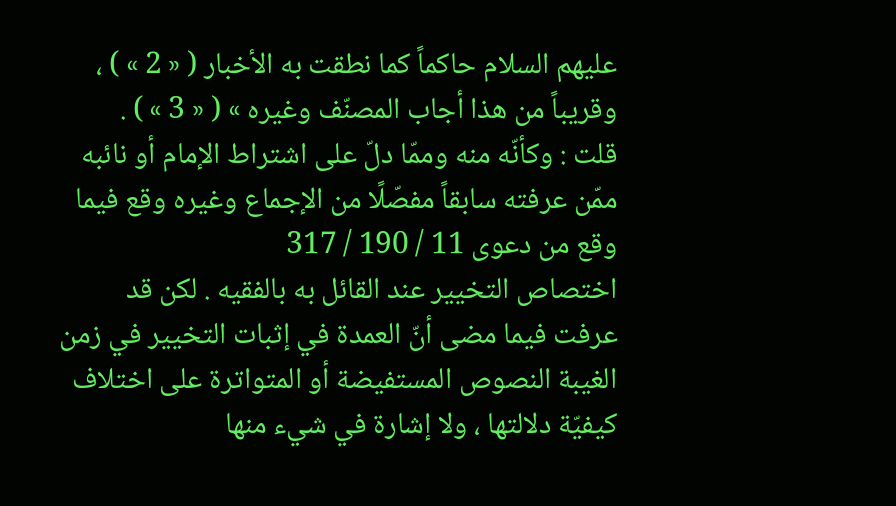عليهم السلام حاكماً كما نطقت به الأخبار ( « 2 » ) ، وقريباً من هذا أجاب المصنّف وغيره » ( « 3 » ) .
قلت : وكأنّه منه وممّا دلّ على اشتراط الإمام أو نائبه ممّن عرفته سابقاً مفصّلًا من الإجماع وغيره وقع فيما وقع من دعوى 11 / 190 / 317
اختصاص التخيير عند القائل به بالفقيه . لكن قد عرفت فيما مضى أنّ العمدة في إثبات التخيير في زمن الغيبة النصوص المستفيضة أو المتواترة على اختلاف كيفيّة دلالتها ، ولا إشارة في شيء منها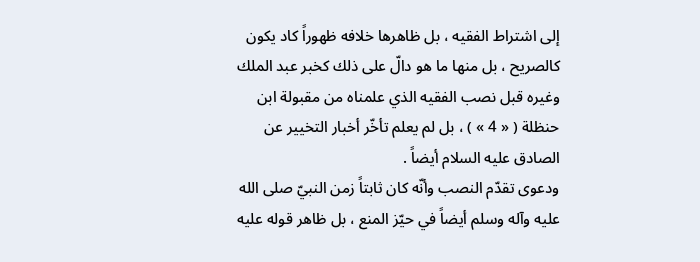إلى اشتراط الفقيه ، بل ظاهرها خلافه ظهوراً كاد يكون كالصريح ، بل منها ما هو دالّ على ذلك كخبر عبد الملك وغيره قبل نصب الفقيه الذي علمناه من مقبولة ابن حنظلة ( « 4 » ) ، بل لم يعلم تأخّر أخبار التخيير عن الصادق عليه السلام أيضاً .
ودعوى تقدّم النصب وأنّه كان ثابتاً زمن النبيّ صلى الله عليه وآله وسلم أيضاً في حيّز المنع ، بل ظاهر قوله عليه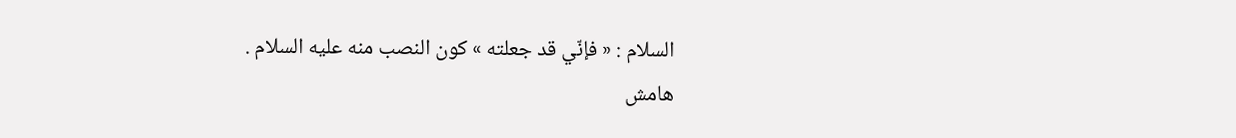السلام : « فإنّي قد جعلته » كون النصب منه عليه السلام .
هامش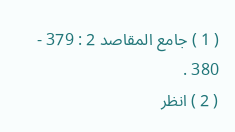( 1 ) جامع المقاصد 2 : 379 - 380 .
( 2 ) انظر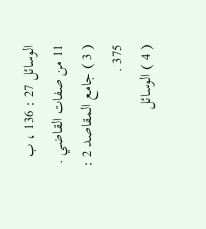الوسائل 27 : 136 ، ب 11 من صفات القاضي .
( 3 ) جامع المقاصد 2 : 375 .
( 4 ) الوسائل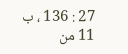27 : 136 ، ب 11 من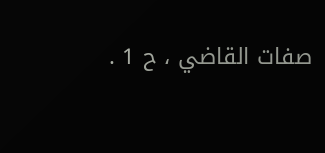صفات القاضي ، ح 1 .